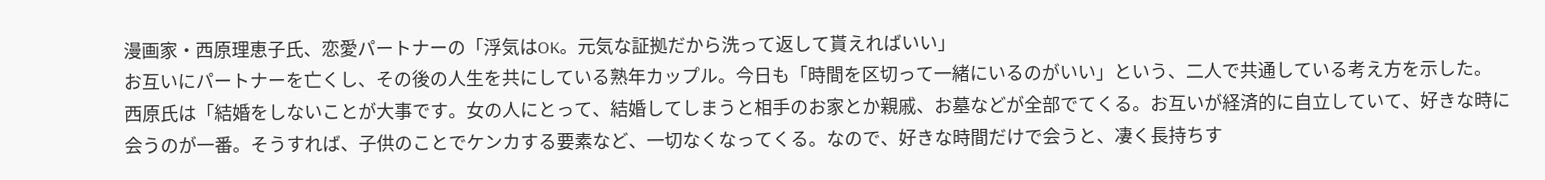漫画家・西原理恵子氏、恋愛パートナーの「浮気はOK。元気な証拠だから洗って返して貰えればいい」
お互いにパートナーを亡くし、その後の人生を共にしている熟年カップル。今日も「時間を区切って一緒にいるのがいい」という、二人で共通している考え方を示した。
西原氏は「結婚をしないことが大事です。女の人にとって、結婚してしまうと相手のお家とか親戚、お墓などが全部でてくる。お互いが経済的に自立していて、好きな時に会うのが一番。そうすれば、子供のことでケンカする要素など、一切なくなってくる。なので、好きな時間だけで会うと、凄く長持ちす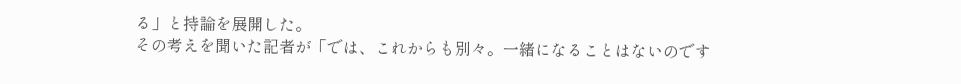る」と持論を展開した。
その考えを聞いた記者が「では、これからも別々。一緒になることはないのです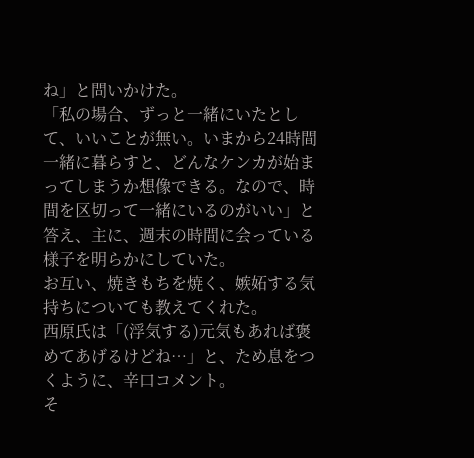ね」と問いかけた。
「私の場合、ずっと一緒にいたとして、いいことが無い。いまから24時間一緒に暮らすと、どんなケンカが始まってしまうか想像できる。なので、時間を区切って一緒にいるのがいい」と答え、主に、週末の時間に会っている様子を明らかにしていた。
お互い、焼きもちを焼く、嫉妬する気持ちについても教えてくれた。
西原氏は「(浮気する)元気もあれば褒めてあげるけどね…」と、ため息をつくように、辛口コメント。
そ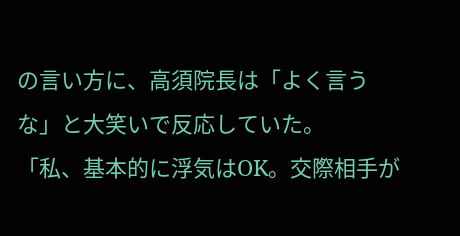の言い方に、高須院長は「よく言うな」と大笑いで反応していた。
「私、基本的に浮気はOK。交際相手が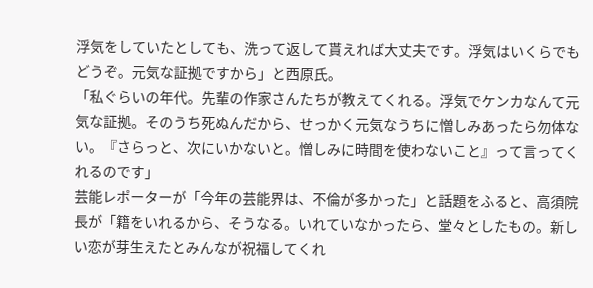浮気をしていたとしても、洗って返して貰えれば大丈夫です。浮気はいくらでもどうぞ。元気な証拠ですから」と西原氏。
「私ぐらいの年代。先輩の作家さんたちが教えてくれる。浮気でケンカなんて元気な証拠。そのうち死ぬんだから、せっかく元気なうちに憎しみあったら勿体ない。『さらっと、次にいかないと。憎しみに時間を使わないこと』って言ってくれるのです」
芸能レポーターが「今年の芸能界は、不倫が多かった」と話題をふると、高須院長が「籍をいれるから、そうなる。いれていなかったら、堂々としたもの。新しい恋が芽生えたとみんなが祝福してくれ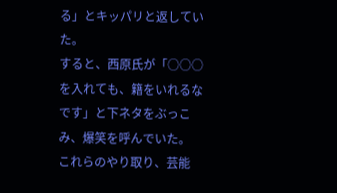る」とキッパリと返していた。
すると、西原氏が「○○○を入れても、籍をいれるなです」と下ネタをぶっこみ、爆笑を呼んでいた。
これらのやり取り、芸能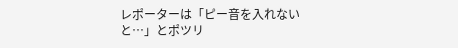レポーターは「ピー音を入れないと…」とポツリ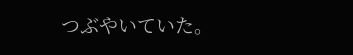つぶやいていた。